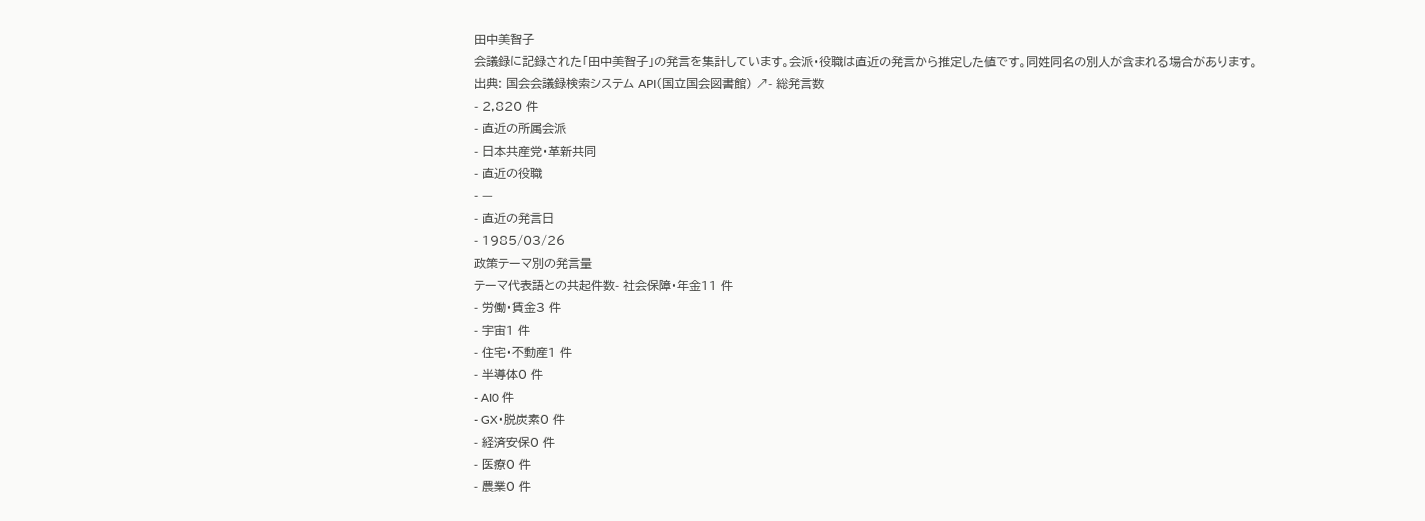田中美智子
会議録に記録された「田中美智子」の発言を集計しています。会派・役職は直近の発言から推定した値です。同姓同名の別人が含まれる場合があります。
出典: 国会会議録検索システム API(国立国会図書館) ↗- 総発言数
- 2,820 件
- 直近の所属会派
- 日本共産党・革新共同
- 直近の役職
- —
- 直近の発言日
- 1985/03/26
政策テーマ別の発言量
テーマ代表語との共起件数- 社会保障・年金11 件
- 労働・賃金3 件
- 宇宙1 件
- 住宅・不動産1 件
- 半導体0 件
- AI0 件
- GX・脱炭素0 件
- 経済安保0 件
- 医療0 件
- 農業0 件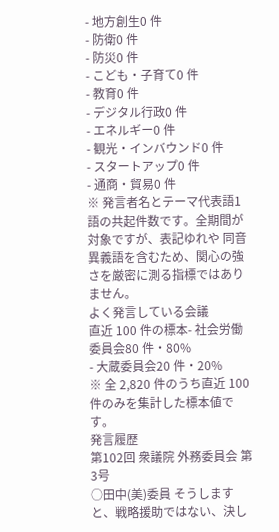- 地方創生0 件
- 防衛0 件
- 防災0 件
- こども・子育て0 件
- 教育0 件
- デジタル行政0 件
- エネルギー0 件
- 観光・インバウンド0 件
- スタートアップ0 件
- 通商・貿易0 件
※ 発言者名とテーマ代表語1語の共起件数です。全期間が対象ですが、表記ゆれや 同音異義語を含むため、関心の強さを厳密に測る指標ではありません。
よく発言している会議
直近 100 件の標本- 社会労働委員会80 件・80%
- 大蔵委員会20 件・20%
※ 全 2,820 件のうち直近 100 件のみを集計した標本値です。
発言履歴
第102回 衆議院 外務委員会 第3号
○田中(美)委員 そうしますと、戦略援助ではない、決し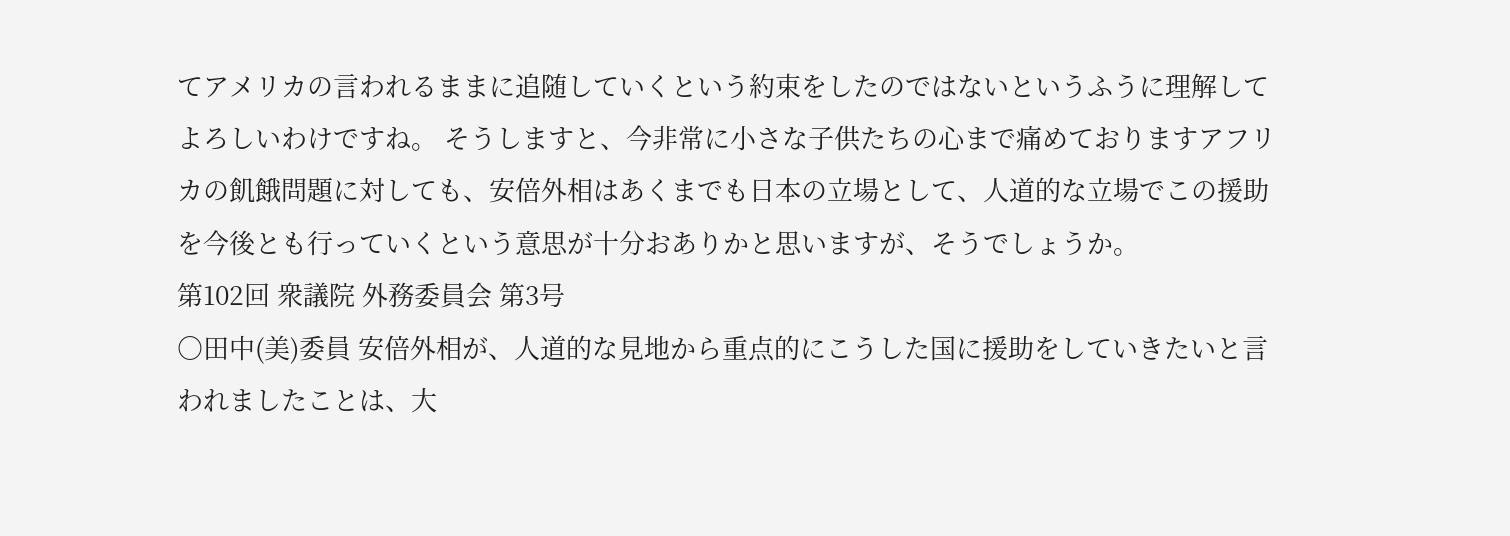てアメリカの言われるままに追随していくという約束をしたのではないというふうに理解してよろしいわけですね。 そうしますと、今非常に小さな子供たちの心まで痛めておりますアフリカの飢餓問題に対しても、安倍外相はあくまでも日本の立場として、人道的な立場でこの援助を今後とも行っていくという意思が十分おありかと思いますが、そうでしょうか。
第102回 衆議院 外務委員会 第3号
○田中(美)委員 安倍外相が、人道的な見地から重点的にこうした国に援助をしていきたいと言われましたことは、大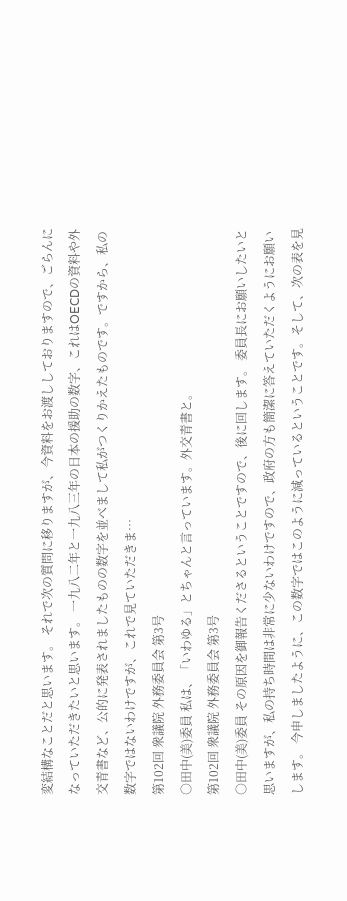変結構なことだと思います。 それで次の質問に移りますが、今資料をお渡ししておりますので、ごらんになっていただきたいと思います。 一九八二年と一九八三年の日本の援助の数字、これはOECDの資料や外交青書など、公的に発表されましたものの数字を並べまして私がつくりかえたものです。ですから、私の数字ではないわけですが、これで見ていただきま…
第102回 衆議院 外務委員会 第3号
○田中(美)委員 私は、「いわゆる」とちゃんと言っています。外交青書と。
第102回 衆議院 外務委員会 第3号
○田中(美)委員 その原因を御報告くださるということですので、後に回します。 委員長にお願いしたいと思いますが、私の持ち時間は非常に少ないわけですので、政府の方も簡潔に答えていただくようにお願いします。 今申しましたように、この数字ではこのように減っているということです。そして、次の表を見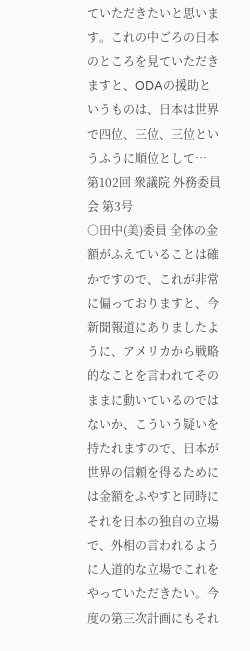ていただきたいと思います。これの中ごろの日本のところを見ていただきますと、ODAの援助というものは、日本は世界で四位、三位、三位というふうに順位として…
第102回 衆議院 外務委員会 第3号
○田中(美)委員 全体の金額がふえていることは確かですので、これが非常に偏っておりますと、今新聞報道にありましたように、アメリカから戦略的なことを言われてそのままに動いているのではないか、こういう疑いを持たれますので、日本が世界の信頼を得るためには金額をふやすと同時にそれを日本の独自の立場で、外相の言われるように人道的な立場でこれをやっていただきたい。今度の第三次計画にもそれ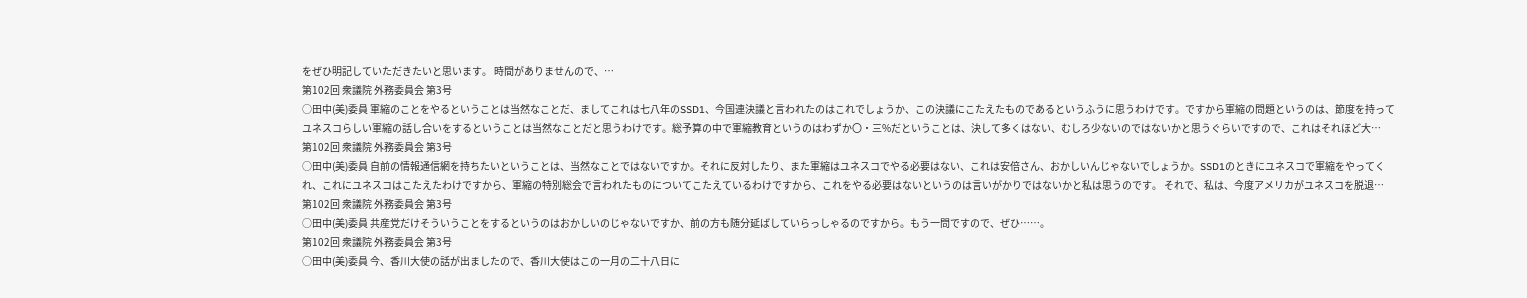をぜひ明記していただきたいと思います。 時間がありませんので、…
第102回 衆議院 外務委員会 第3号
○田中(美)委員 軍縮のことをやるということは当然なことだ、ましてこれは七八年のSSD1、今国連決議と言われたのはこれでしょうか、この決議にこたえたものであるというふうに思うわけです。ですから軍縮の問題というのは、節度を持ってユネスコらしい軍縮の話し合いをするということは当然なことだと思うわけです。総予算の中で軍縮教育というのはわずか〇・三%だということは、決して多くはない、むしろ少ないのではないかと思うぐらいですので、これはそれほど大…
第102回 衆議院 外務委員会 第3号
○田中(美)委員 自前の情報通信網を持ちたいということは、当然なことではないですか。それに反対したり、また軍縮はユネスコでやる必要はない、これは安倍さん、おかしいんじゃないでしょうか。SSD1のときにユネスコで軍縮をやってくれ、これにユネスコはこたえたわけですから、軍縮の特別総会で言われたものについてこたえているわけですから、これをやる必要はないというのは言いがかりではないかと私は思うのです。 それで、私は、今度アメリカがユネスコを脱退…
第102回 衆議院 外務委員会 第3号
○田中(美)委員 共産党だけそういうことをするというのはおかしいのじゃないですか、前の方も随分延ばしていらっしゃるのですから。もう一問ですので、ぜひ……。
第102回 衆議院 外務委員会 第3号
○田中(美)委員 今、香川大使の話が出ましたので、香川大使はこの一月の二十八日に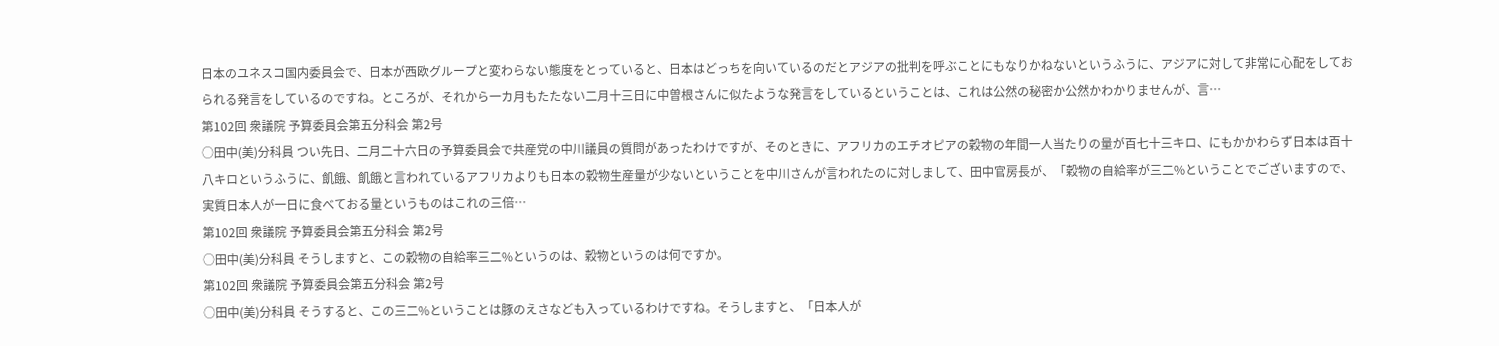日本のユネスコ国内委員会で、日本が西欧グループと変わらない態度をとっていると、日本はどっちを向いているのだとアジアの批判を呼ぶことにもなりかねないというふうに、アジアに対して非常に心配をしておられる発言をしているのですね。ところが、それから一カ月もたたない二月十三日に中曽根さんに似たような発言をしているということは、これは公然の秘密か公然かわかりませんが、言…
第102回 衆議院 予算委員会第五分科会 第2号
○田中(美)分科員 つい先日、二月二十六日の予算委員会で共産党の中川議員の質問があったわけですが、そのときに、アフリカのエチオピアの穀物の年間一人当たりの量が百七十三キロ、にもかかわらず日本は百十八キロというふうに、飢餓、飢餓と言われているアフリカよりも日本の穀物生産量が少ないということを中川さんが言われたのに対しまして、田中官房長が、「穀物の自給率が三二%ということでございますので、実質日本人が一日に食べておる量というものはこれの三倍…
第102回 衆議院 予算委員会第五分科会 第2号
○田中(美)分科員 そうしますと、この穀物の自給率三二%というのは、穀物というのは何ですか。
第102回 衆議院 予算委員会第五分科会 第2号
○田中(美)分科員 そうすると、この三二%ということは豚のえさなども入っているわけですね。そうしますと、「日本人が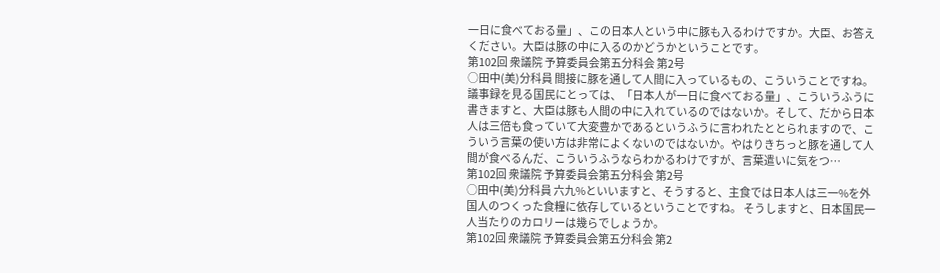一日に食べておる量」、この日本人という中に豚も入るわけですか。大臣、お答えください。大臣は豚の中に入るのかどうかということです。
第102回 衆議院 予算委員会第五分科会 第2号
○田中(美)分科員 間接に豚を通して人間に入っているもの、こういうことですね。議事録を見る国民にとっては、「日本人が一日に食べておる量」、こういうふうに書きますと、大臣は豚も人間の中に入れているのではないか。そして、だから日本人は三倍も食っていて大変豊かであるというふうに言われたととられますので、こういう言葉の使い方は非常によくないのではないか。やはりきちっと豚を通して人間が食べるんだ、こういうふうならわかるわけですが、言葉遣いに気をつ…
第102回 衆議院 予算委員会第五分科会 第2号
○田中(美)分科員 六九%といいますと、そうすると、主食では日本人は三一%を外国人のつくった食糧に依存しているということですね。 そうしますと、日本国民一人当たりのカロリーは幾らでしょうか。
第102回 衆議院 予算委員会第五分科会 第2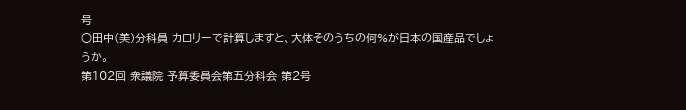号
○田中(美)分科員 カロリーで計算しますと、大体そのうちの何%が日本の国産品でしょうか。
第102回 衆議院 予算委員会第五分科会 第2号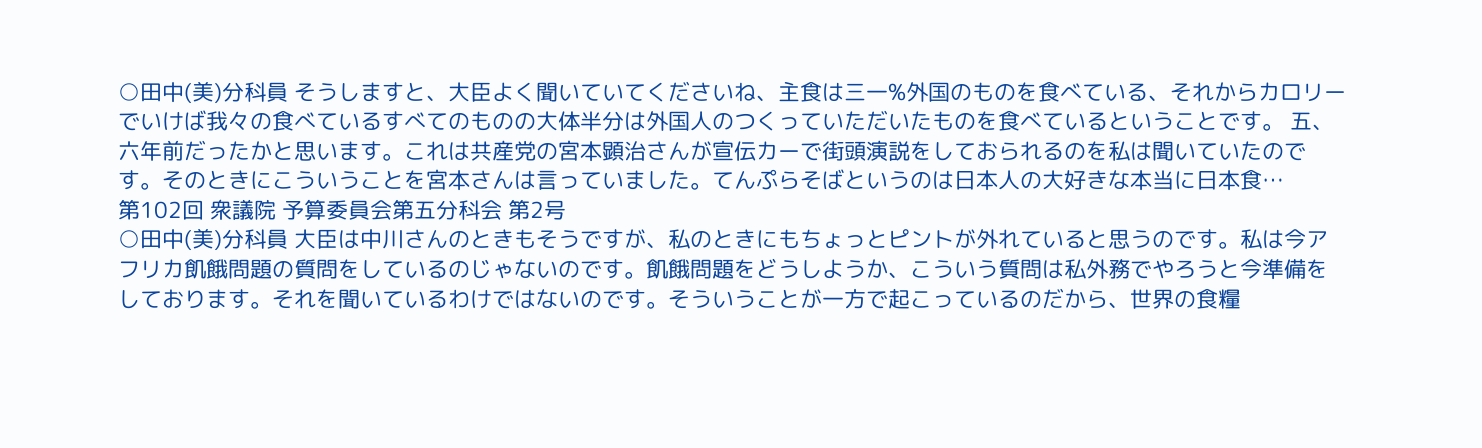○田中(美)分科員 そうしますと、大臣よく聞いていてくださいね、主食は三一%外国のものを食べている、それからカロリーでいけば我々の食べているすべてのものの大体半分は外国人のつくっていただいたものを食べているということです。 五、六年前だったかと思います。これは共産党の宮本顕治さんが宣伝カーで街頭演説をしておられるのを私は聞いていたのです。そのときにこういうことを宮本さんは言っていました。てんぷらそばというのは日本人の大好きな本当に日本食…
第102回 衆議院 予算委員会第五分科会 第2号
○田中(美)分科員 大臣は中川さんのときもそうですが、私のときにもちょっとピントが外れていると思うのです。私は今アフリカ飢餓問題の質問をしているのじゃないのです。飢餓問題をどうしようか、こういう質問は私外務でやろうと今準備をしております。それを聞いているわけではないのです。そういうことが一方で起こっているのだから、世界の食糧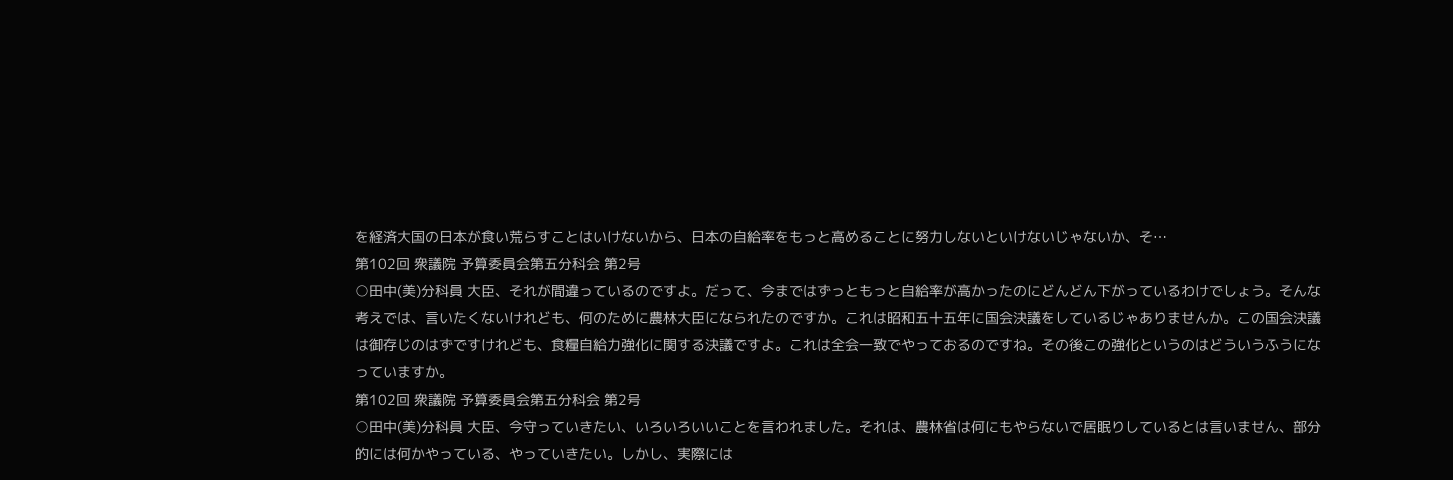を経済大国の日本が食い荒らすことはいけないから、日本の自給率をもっと高めることに努力しないといけないじゃないか、そ…
第102回 衆議院 予算委員会第五分科会 第2号
○田中(美)分科員 大臣、それが間違っているのですよ。だって、今まではずっともっと自給率が高かったのにどんどん下がっているわけでしょう。そんな考えでは、言いたくないけれども、何のために農林大臣になられたのですか。これは昭和五十五年に国会決議をしているじゃありませんか。この国会決議は御存じのはずですけれども、食糧自給力強化に関する決議ですよ。これは全会一致でやっておるのですね。その後この強化というのはどういうふうになっていますか。
第102回 衆議院 予算委員会第五分科会 第2号
○田中(美)分科員 大臣、今守っていきたい、いろいろいいことを言われました。それは、農林省は何にもやらないで居眠りしているとは言いません、部分的には何かやっている、やっていきたい。しかし、実際には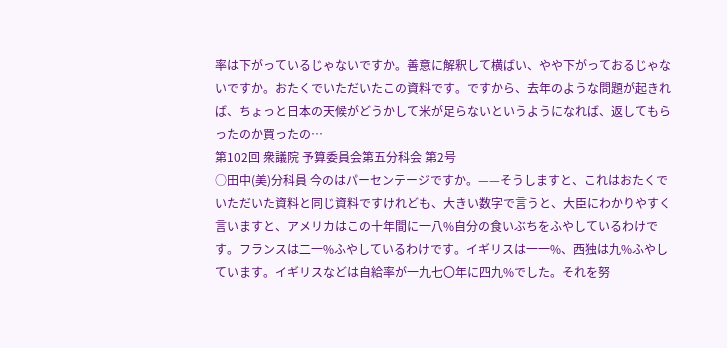率は下がっているじゃないですか。善意に解釈して横ばい、やや下がっておるじゃないですか。おたくでいただいたこの資料です。ですから、去年のような問題が起きれば、ちょっと日本の天候がどうかして米が足らないというようになれば、返してもらったのか買ったの…
第102回 衆議院 予算委員会第五分科会 第2号
○田中(美)分科員 今のはパーセンテージですか。——そうしますと、これはおたくでいただいた資料と同じ資料ですけれども、大きい数字で言うと、大臣にわかりやすく言いますと、アメリカはこの十年間に一八%自分の食いぶちをふやしているわけです。フランスは二一%ふやしているわけです。イギリスは一一%、西独は九%ふやしています。イギリスなどは自給率が一九七〇年に四九%でした。それを努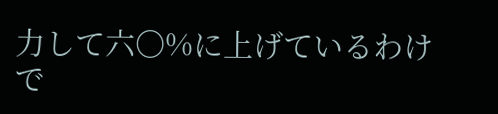力して六〇%に上げているわけで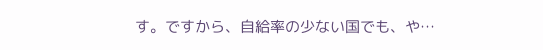す。ですから、自給率の少ない国でも、や…